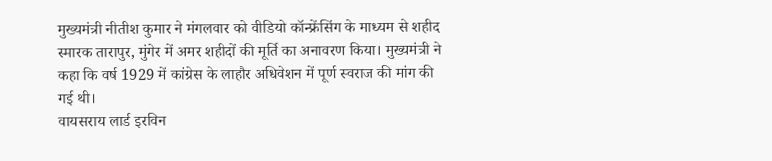मुख्यमंत्री नीतीश कुमार ने मंगलवार को वीडियो कॉन्फ्रेंसिंग के माध्यम से शहीद स्मारक तारापुर, मुंगेर में अमर शहीदों की मूर्ति का अनावरण किया। मुख्यमंत्री ने कहा कि वर्ष 1929 में कांग्रेस के लाहौर अधिवेशन में पूर्ण स्वराज की मांग की गई थी।
वायसराय लार्ड इरविन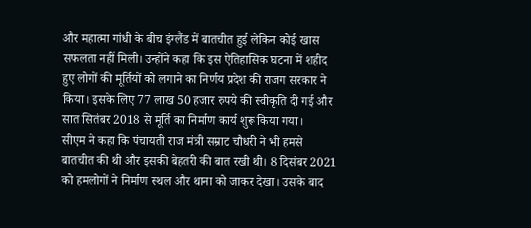और महात्मा गांधी के बीच इंग्लैंड में बातचीत हुई लेकिन कोई खास सफलता नहीं मिली। उन्होंने कहा कि इस ऐतिहासिक घटना में शहीद हुए लोगों की मूर्तियों को लगाने का निर्णय प्रदेश की राजग सरकार ने किया। इसके लिए 77 लाख 50 हजार रुपये की स्वीकृति दी गई और सात सितंबर 2018 से मूर्ति का निर्माण कार्य शुरू किया गया।
सीएम ने कहा कि पंचायती राज मंत्री सम्राट चौधरी ने भी हमसे बातचीत की थी और इसकी बेहतरी की बात रखी थी। 8 दिसंबर 2021 को हमलोगों ने निर्माण स्थल और थाना को जाकर देखा। उसके बाद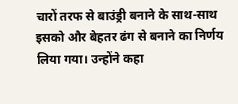चारों तरफ से बाउंड्री बनाने के साथ-साथ इसको और बेहतर ढंग से बनाने का निर्णय लिया गया। उन्होंने कहा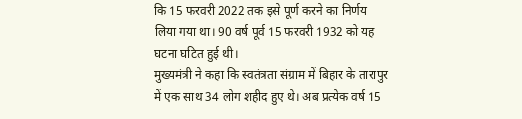कि 15 फरवरी 2022 तक इसे पूर्ण करने का निर्णय लिया गया था। 90 वर्ष पूर्व 15 फरवरी 1932 को यह घटना घटित हुई थी।
मुख्यमंत्री ने कहा कि स्वतंत्रता संग्राम में बिहार के तारापुर में एक साथ 34 लोग शहीद हुए थे। अब प्रत्येक वर्ष 15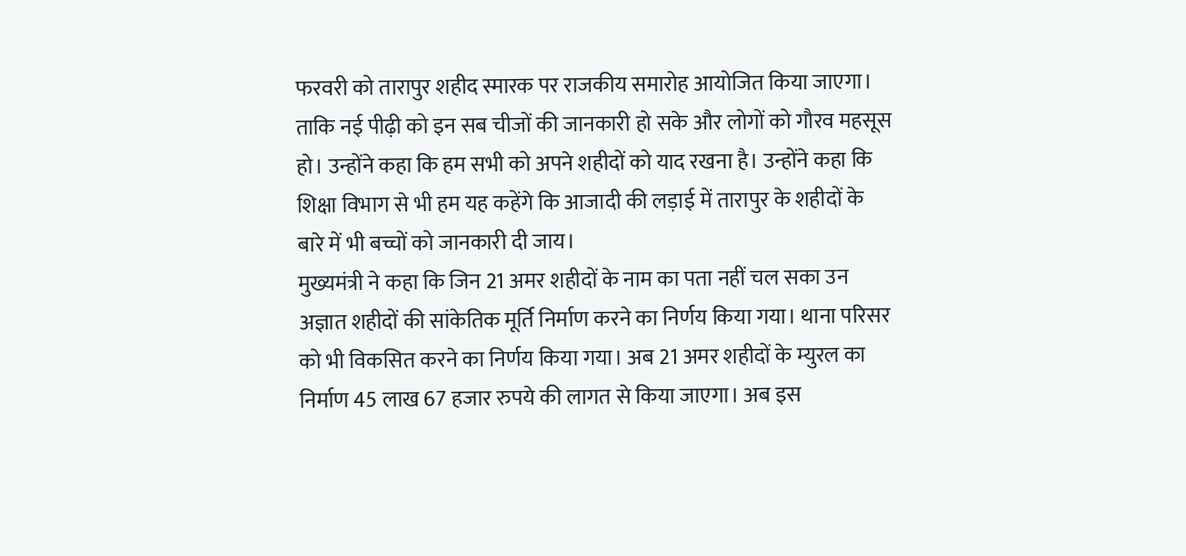फरवरी को तारापुर शहीद स्मारक पर राजकीय समारोह आयोजित किया जाएगा। ताकि नई पीढ़ी को इन सब चीजों की जानकारी हो सके और लोगों को गौरव महसूस हो। उन्होंने कहा कि हम सभी को अपने शहीदों को याद रखना है। उन्होंने कहा कि शिक्षा विभाग से भी हम यह कहेंगे कि आजादी की लड़ाई में तारापुर के शहीदों के बारे में भी बच्चों को जानकारी दी जाय।
मुख्यमंत्री ने कहा कि जिन 21 अमर शहीदों के नाम का पता नहीं चल सका उन अज्ञात शहीदों की सांकेतिक मूर्ति निर्माण करने का निर्णय किया गया। थाना परिसर को भी विकसित करने का निर्णय किया गया। अब 21 अमर शहीदों के म्युरल का निर्माण 45 लाख 67 हजार रुपये की लागत से किया जाएगा। अब इस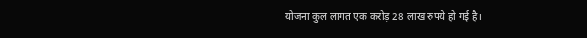योजना कुल लागत एक करोड़ 28 लाख रुपये हो गई है।